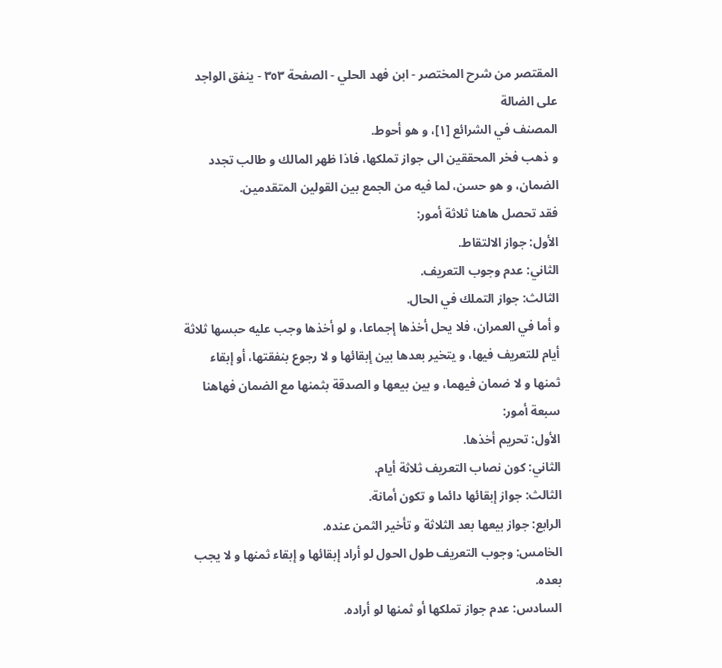المقتصر من شرح المختصر - ابن فهد الحلي - الصفحة ٣٥٣ - ينفق الواجد على الضالة
المصنف في الشرائع [١]، و هو أحوط.
و ذهب فخر المحققين الى جواز تملكها، فاذا ظهر المالك و طالب تجدد الضمان، و هو حسن، لما فيه من الجمع بين القولين المتقدمين.
فقد تحصل هاهنا ثلاثة أمور:
الأول: جواز الالتقاط.
الثاني: عدم وجوب التعريف.
الثالث: جواز التملك في الحال.
و أما في العمران، فلا يحل أخذها إجماعا، و لو أخذها وجب عليه حبسها ثلاثة أيام للتعريف فيها، و يتخير بعدها بين إبقائها و لا رجوع بنفقتها، أو إبقاء ثمنها و لا ضمان فيهما، و بين بيعها و الصدقة بثمنها مع الضمان فهاهنا سبعة أمور:
الأول: تحريم أخذها.
الثاني: كون نصاب التعريف ثلاثة أيام.
الثالث: جواز إبقائها دائما و تكون أمانة.
الرابع: جواز بيعها بعد الثلاثة و تأخير الثمن عنده.
الخامس: وجوب التعريف طول الحول لو أراد إبقائها و إبقاء ثمنها و لا يجب بعده.
السادس: عدم جواز تملكها أو ثمنها لو أراده.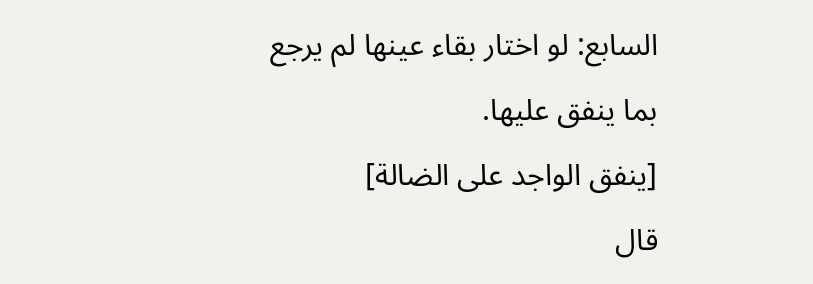السابع: لو اختار بقاء عينها لم يرجع بما ينفق عليها.
[ينفق الواجد على الضالة]
قال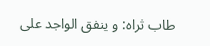طاب ثراه: و ينفق الواجد على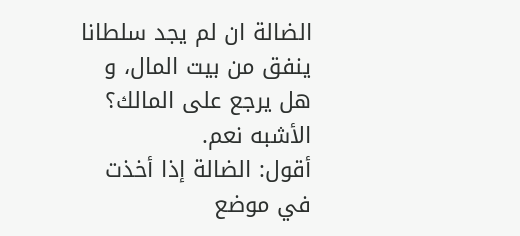الضالة ان لم يجد سلطانا ينفق من بيت المال، و هل يرجع على المالك؟ الأشبه نعم.
أقول: الضالة إذا أخذت في موضع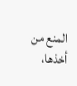المنع من أخذها،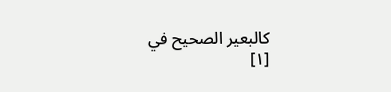كالبعير الصحيح في
[١]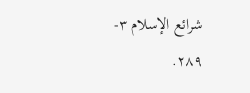شرائع الإسلام ٣- ٢٨٩.